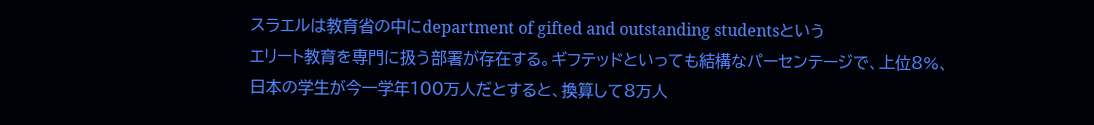スラエルは教育省の中にdepartment of gifted and outstanding studentsという
エリート教育を専門に扱う部署が存在する。ギフテッドといっても結構なパーセンテージで、上位8%、
日本の学生が今一学年100万人だとすると、換算して8万人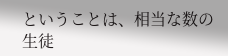ということは、相当な数の生徒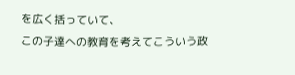を広く括っていて、
この子達への教育を考えてこういう政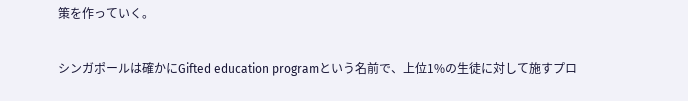策を作っていく。

シンガポールは確かにGifted education programという名前で、上位1%の生徒に対して施すプロ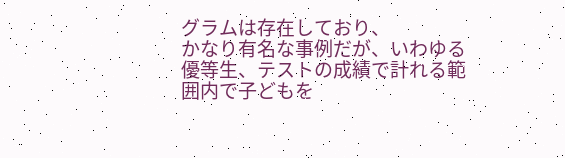グラムは存在しており、
かなり有名な事例だが、いわゆる優等生、テストの成績で計れる範囲内で子どもを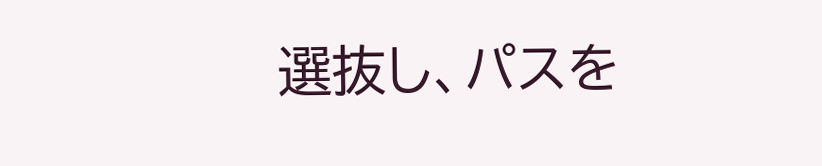選抜し、パスを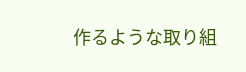作るような取り組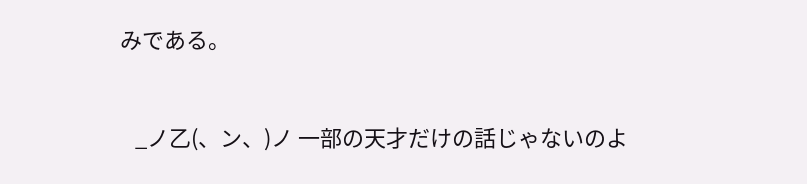みである。


   _ノ乙(、ン、)ノ 一部の天才だけの話じゃないのよ